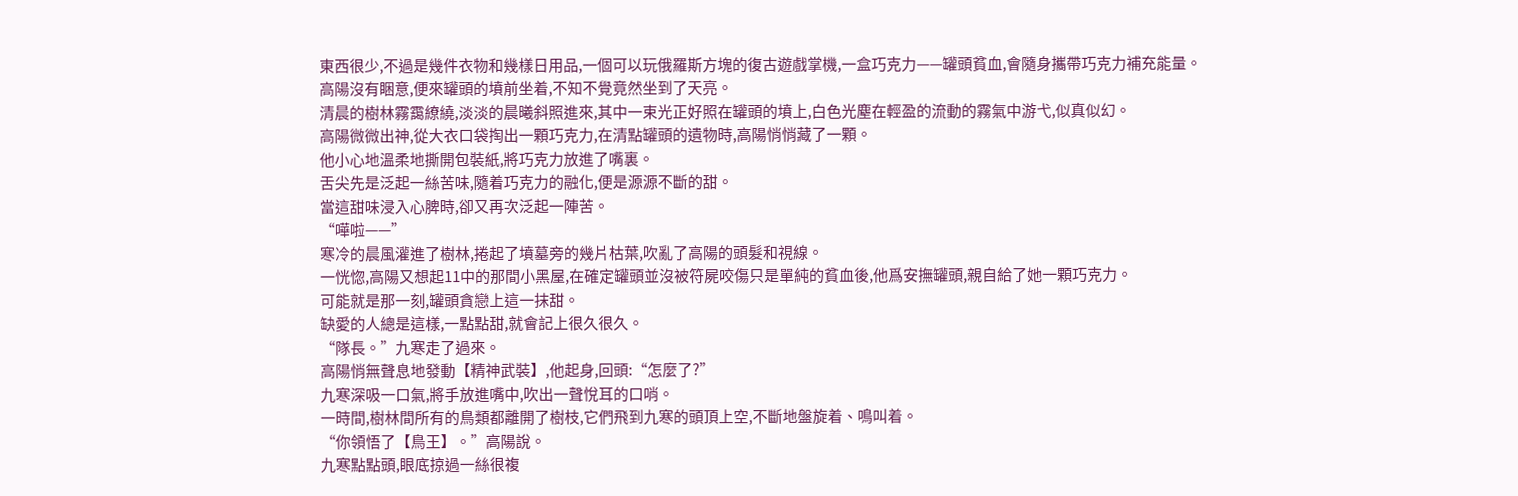東西很少,不過是幾件衣物和幾樣日用品,一個可以玩俄羅斯方塊的復古遊戲掌機,一盒巧克力——罐頭貧血,會隨身攜帶巧克力補充能量。
高陽沒有睏意,便來罐頭的墳前坐着,不知不覺竟然坐到了天亮。
清晨的樹林霧靄繚繞,淡淡的晨曦斜照進來,其中一束光正好照在罐頭的墳上,白色光塵在輕盈的流動的霧氣中游弋,似真似幻。
高陽微微出神,從大衣口袋掏出一顆巧克力,在清點罐頭的遺物時,高陽悄悄藏了一顆。
他小心地溫柔地撕開包裝紙,將巧克力放進了嘴裏。
舌尖先是泛起一絲苦味,隨着巧克力的融化,便是源源不斷的甜。
當這甜味浸入心脾時,卻又再次泛起一陣苦。
“嘩啦——”
寒冷的晨風灌進了樹林,捲起了墳墓旁的幾片枯葉,吹亂了高陽的頭髮和視線。
一恍惚,高陽又想起11中的那間小黑屋,在確定罐頭並沒被符屍咬傷只是單純的貧血後,他爲安撫罐頭,親自給了她一顆巧克力。
可能就是那一刻,罐頭貪戀上這一抹甜。
缺愛的人總是這樣,一點點甜,就會記上很久很久。
“隊長。”九寒走了過來。
高陽悄無聲息地發動【精神武裝】,他起身,回頭:“怎麼了?”
九寒深吸一口氣,將手放進嘴中,吹出一聲悅耳的口哨。
一時間,樹林間所有的鳥類都離開了樹枝,它們飛到九寒的頭頂上空,不斷地盤旋着、鳴叫着。
“你領悟了【鳥王】。”高陽說。
九寒點點頭,眼底掠過一絲很複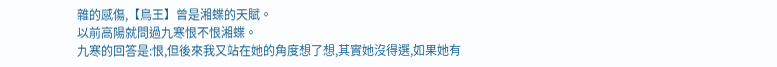雜的感傷,【鳥王】曾是湘蝶的天賦。
以前高陽就問過九寒恨不恨湘蝶。
九寒的回答是:恨,但後來我又站在她的角度想了想,其實她沒得選,如果她有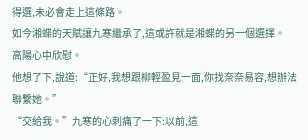得選,未必會走上這條路。
如今湘蝶的天賦讓九寒繼承了,這或許就是湘蝶的另一個選擇。
高陽心中欣慰。
他想了下,說道:“正好,我想跟柳輕盈見一面,你找奈奈易容,想辦法聯繫她。”
“交給我。”九寒的心刺痛了一下:以前,這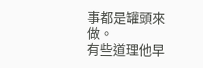事都是罐頭來做。
有些道理他早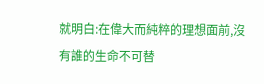就明白:在偉大而純粹的理想面前,沒有誰的生命不可替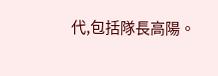代,包括隊長高陽。